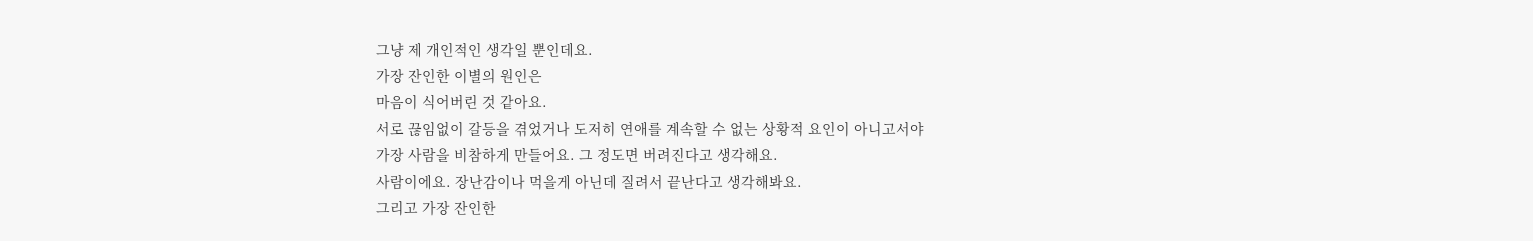그냥 제 개인적인 생각일 뿐인데요.
가장 잔인한 이별의 원인은
마음이 식어버린 것 같아요.
서로 끊임없이 갈등을 겪었거나 도저히 연애를 계속할 수 없는 상황적 요인이 아니고서야
가장 사람을 비참하게 만들어요. 그 정도면 버려진다고 생각해요.
사람이에요. 장난감이나 먹을게 아닌데 질려서 끝난다고 생각해봐요.
그리고 가장 잔인한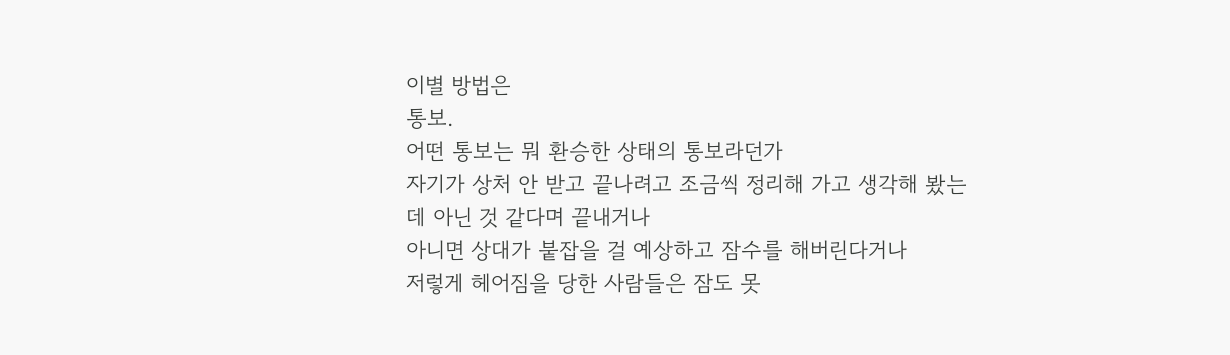이별 방법은
통보.
어떤 통보는 뭐 환승한 상태의 통보라던가
자기가 상처 안 받고 끝나려고 조금씩 정리해 가고 생각해 봤는데 아닌 것 같다며 끝내거나
아니면 상대가 붙잡을 걸 예상하고 잠수를 해버린다거나
저렇게 헤어짐을 당한 사람들은 잠도 못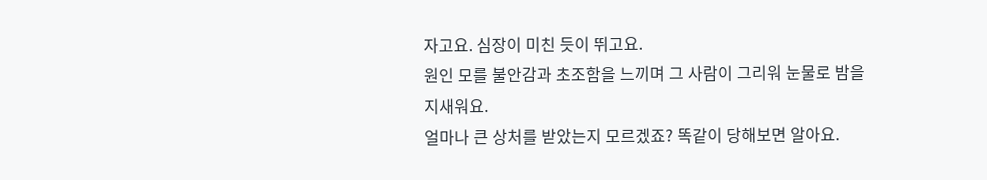자고요. 심장이 미친 듯이 뛰고요.
원인 모를 불안감과 초조함을 느끼며 그 사람이 그리워 눈물로 밤을 지새워요.
얼마나 큰 상처를 받았는지 모르겠죠? 똑같이 당해보면 알아요.